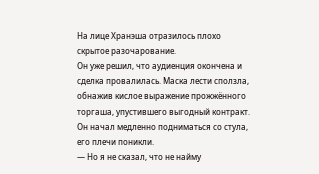На лице Хранэша отразилось плохо скрытое разочарование.
Он уже решил, что аудиенция окончена и сделка провалилась. Маска лести сползла, обнажив кислое выражение прожжённого торгаша, упустившего выгодный контракт. Он начал медленно подниматься со стула, его плечи поникли.
— Но я не сказал, что не найму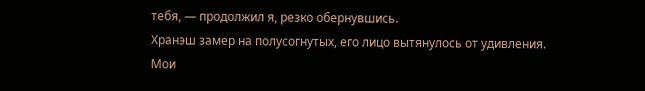тебя, — продолжил я, резко обернувшись.
Хранэш замер на полусогнутых, его лицо вытянулось от удивления.
Мои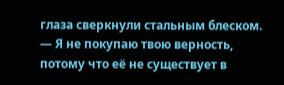глаза сверкнули стальным блеском.
— Я не покупаю твою верность, потому что её не существует в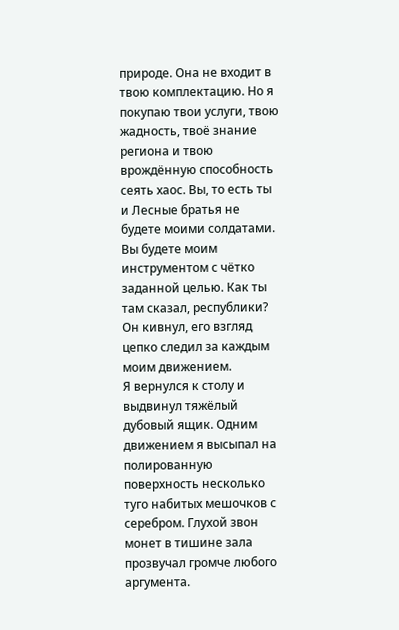природе. Она не входит в твою комплектацию. Но я покупаю твои услуги, твою жадность, твоё знание региона и твою врождённую способность сеять хаос. Вы, то есть ты и Лесные братья не будете моими солдатами. Вы будете моим инструментом с чётко заданной целью. Как ты там сказал, республики?
Он кивнул, его взгляд цепко следил за каждым моим движением.
Я вернулся к столу и выдвинул тяжёлый дубовый ящик. Одним движением я высыпал на полированную поверхность несколько туго набитых мешочков с серебром. Глухой звон монет в тишине зала прозвучал громче любого аргумента.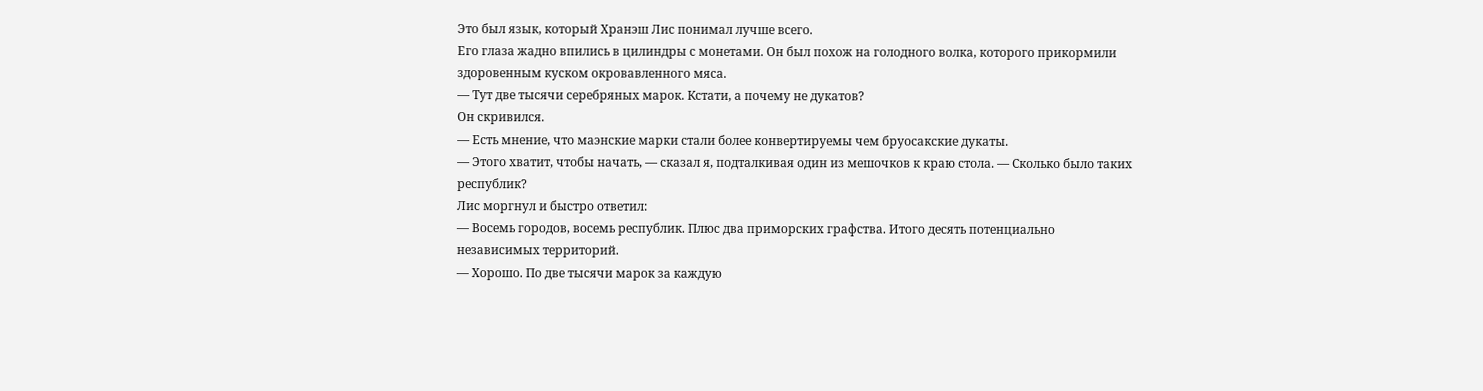Это был язык, который Хранэш Лис понимал лучше всего.
Его глаза жадно впились в цилиндры с монетами. Он был похож на голодного волка, которого прикормили здоровенным куском окровавленного мяса.
— Тут две тысячи серебряных марок. Кстати, а почему не дукатов?
Он скривился.
— Есть мнение, что маэнские марки стали более конвертируемы чем бруосакские дукаты.
— Этого хватит, чтобы начать, — сказал я, подталкивая один из мешочков к краю стола. — Сколько было таких республик?
Лис моргнул и быстро ответил:
— Восемь городов, восемь республик. Плюс два приморских графства. Итого десять потенциально независимых территорий.
— Хорошо. По две тысячи марок за каждую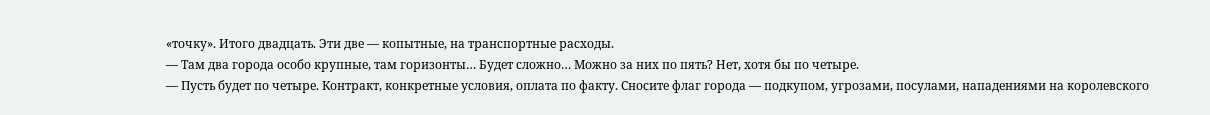«точку». Итого двадцать. Эти две — копытные, на транспортные расходы.
— Там два города особо крупные, там горизонты… Будет сложно… Можно за них по пять? Нет, хотя бы по четыре.
— Пусть будет по четыре. Контракт, конкретные условия, оплата по факту. Сносите флаг города — подкупом, угрозами, посулами, нападениями на королевского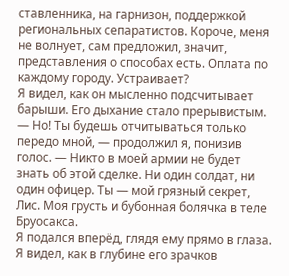ставленника, на гарнизон, поддержкой региональных сепаратистов. Короче, меня не волнует, сам предложил, значит, представления о способах есть. Оплата по каждому городу. Устраивает?
Я видел, как он мысленно подсчитывает барыши. Его дыхание стало прерывистым.
— Но! Ты будешь отчитываться только передо мной, — продолжил я, понизив голос. — Никто в моей армии не будет знать об этой сделке. Ни один солдат, ни один офицер. Ты — мой грязный секрет, Лис. Моя грусть и бубонная болячка в теле Бруосакса.
Я подался вперёд, глядя ему прямо в глаза. Я видел, как в глубине его зрачков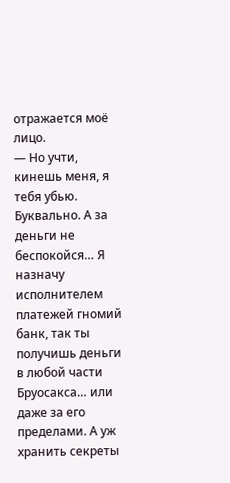отражается моё лицо.
— Но учти, кинешь меня, я тебя убью. Буквально. А за деньги не беспокойся… Я назначу исполнителем платежей гномий банк, так ты получишь деньги в любой части Бруосакса… или даже за его пределами. А уж хранить секреты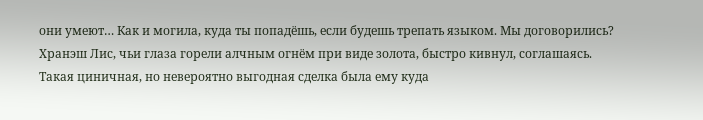они умеют… Как и могила, куда ты попадёшь, если будешь трепать языком. Мы договорились?
Хранэш Лис, чьи глаза горели алчным огнём при виде золота, быстро кивнул, соглашаясь.
Такая циничная, но невероятно выгодная сделка была ему куда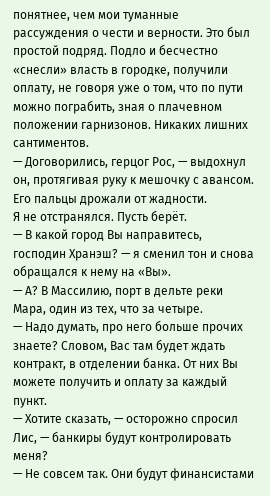понятнее, чем мои туманные рассуждения о чести и верности. Это был простой подряд. Подло и бесчестно «снесли» власть в городке, получили оплату, не говоря уже о том, что по пути можно пограбить, зная о плачевном положении гарнизонов. Никаких лишних сантиментов.
— Договорились, герцог Рос, — выдохнул он, протягивая руку к мешочку с авансом. Его пальцы дрожали от жадности.
Я не отстранялся. Пусть берёт.
— В какой город Вы направитесь, господин Хранэш? — я сменил тон и снова обращался к нему на «Вы».
— А? В Массилию, порт в дельте реки Мара, один из тех, что за четыре.
— Надо думать, про него больше прочих знаете? Словом, Вас там будет ждать контракт, в отделении банка. От них Вы можете получить и оплату за каждый пункт.
— Хотите сказать, — осторожно спросил Лис, — банкиры будут контролировать меня?
— Не совсем так. Они будут финансистами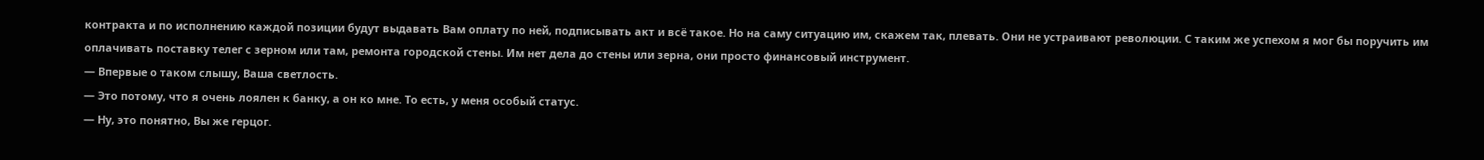контракта и по исполнению каждой позиции будут выдавать Вам оплату по ней, подписывать акт и всё такое. Но на саму ситуацию им, скажем так, плевать. Они не устраивают революции. С таким же успехом я мог бы поручить им оплачивать поставку телег с зерном или там, ремонта городской стены. Им нет дела до стены или зерна, они просто финансовый инструмент.
— Впервые о таком слышу, Ваша светлость.
— Это потому, что я очень лоялен к банку, а он ко мне. То есть, у меня особый статус.
— Ну, это понятно, Вы же герцог.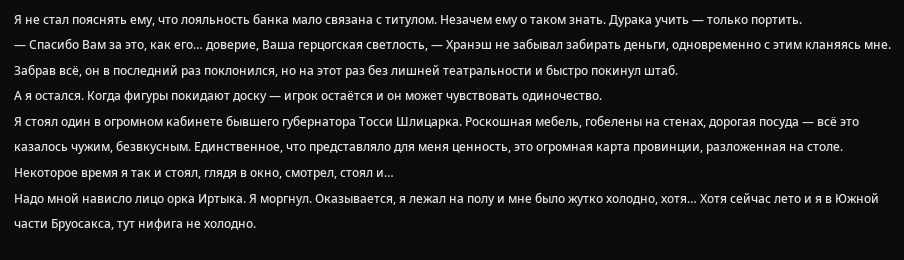Я не стал пояснять ему, что лояльность банка мало связана с титулом. Незачем ему о таком знать. Дурака учить — только портить.
— Спасибо Вам за это, как его… доверие, Ваша герцогская светлость, — Хранэш не забывал забирать деньги, одновременно с этим кланяясь мне.
Забрав всё, он в последний раз поклонился, но на этот раз без лишней театральности и быстро покинул штаб.
А я остался. Когда фигуры покидают доску — игрок остаётся и он может чувствовать одиночество.
Я стоял один в огромном кабинете бывшего губернатора Тосси Шлицарка. Роскошная мебель, гобелены на стенах, дорогая посуда — всё это казалось чужим, безвкусным. Единственное, что представляло для меня ценность, это огромная карта провинции, разложенная на столе.
Некоторое время я так и стоял, глядя в окно, смотрел, стоял и…
Надо мной нависло лицо орка Иртыка. Я моргнул. Оказывается, я лежал на полу и мне было жутко холодно, хотя… Хотя сейчас лето и я в Южной части Бруосакса, тут нифига не холодно.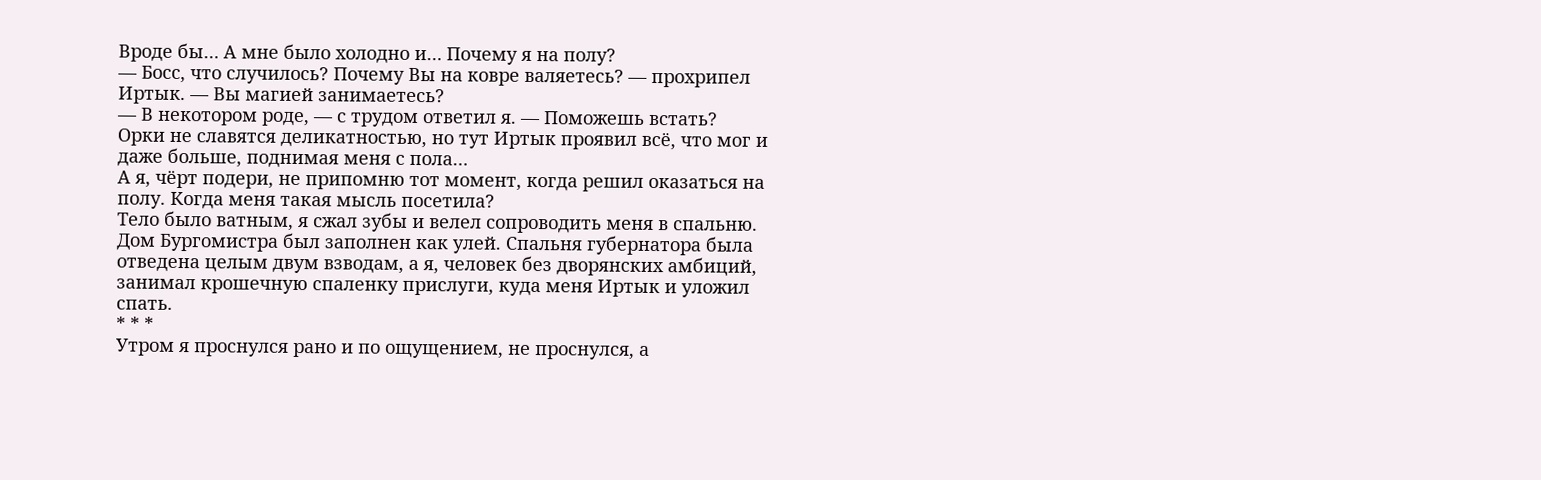Вроде бы… А мне было холодно и… Почему я на полу?
— Босс, что случилось? Почему Вы на ковре валяетесь? — прохрипел Иртык. — Вы магией занимаетесь?
— В некотором роде, — с трудом ответил я. — Поможешь встать?
Орки не славятся деликатностью, но тут Иртык проявил всё, что мог и даже больше, поднимая меня с пола…
А я, чёрт подери, не припомню тот момент, когда решил оказаться на полу. Когда меня такая мысль посетила?
Тело было ватным, я сжал зубы и велел сопроводить меня в спальню.
Дом Бургомистра был заполнен как улей. Спальня губернатора была отведена целым двум взводам, а я, человек без дворянских амбиций, занимал крошечную спаленку прислуги, куда меня Иртык и уложил спать.
* * *
Утром я проснулся рано и по ощущением, не проснулся, а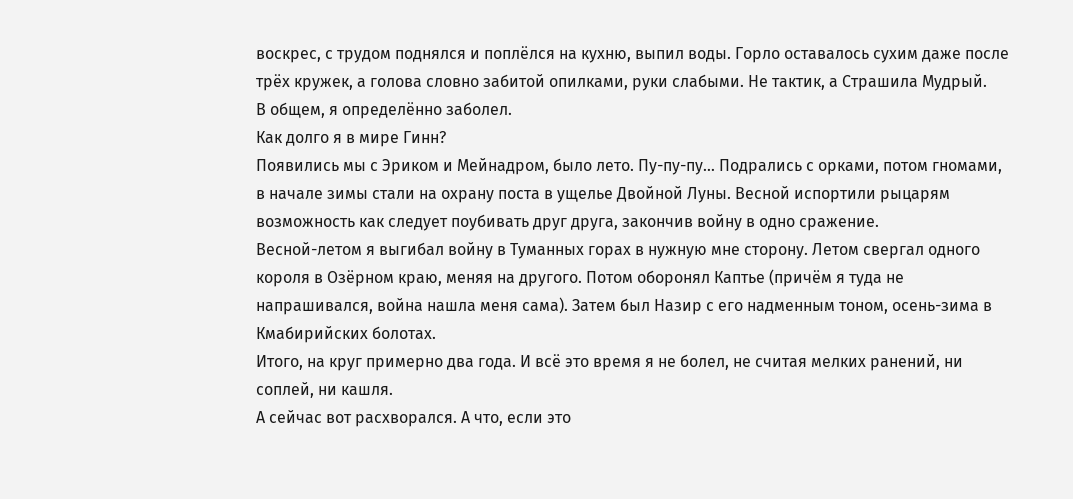воскрес, с трудом поднялся и поплёлся на кухню, выпил воды. Горло оставалось сухим даже после трёх кружек, а голова словно забитой опилками, руки слабыми. Не тактик, а Страшила Мудрый.
В общем, я определённо заболел.
Как долго я в мире Гинн?
Появились мы с Эриком и Мейнадром, было лето. Пу-пу-пу… Подрались с орками, потом гномами, в начале зимы стали на охрану поста в ущелье Двойной Луны. Весной испортили рыцарям возможность как следует поубивать друг друга, закончив войну в одно сражение.
Весной-летом я выгибал войну в Туманных горах в нужную мне сторону. Летом свергал одного короля в Озёрном краю, меняя на другого. Потом оборонял Каптье (причём я туда не напрашивался, война нашла меня сама). Затем был Назир с его надменным тоном, осень-зима в Кмабирийских болотах.
Итого, на круг примерно два года. И всё это время я не болел, не считая мелких ранений, ни соплей, ни кашля.
А сейчас вот расхворался. А что, если это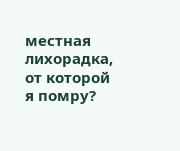местная лихорадка, от которой я помру?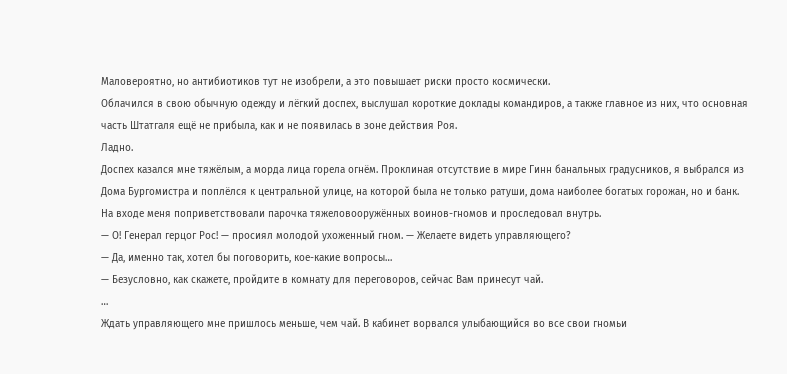Маловероятно, но антибиотиков тут не изобрели, а это повышает риски просто космически.
Облачился в свою обычную одежду и лёгкий доспех, выслушал короткие доклады командиров, а также главное из них, что основная часть Штатгаля ещё не прибыла, как и не появилась в зоне действия Роя.
Ладно.
Доспех казался мне тяжёлым, а морда лица горела огнём. Проклиная отсутствие в мире Гинн банальных градусников, я выбрался из Дома Бургомистра и поплёлся к центральной улице, на которой была не только ратуши, дома наиболее богатых горожан, но и банк.
На входе меня поприветствовали парочка тяжеловооружённых воинов-гномов и проследовал внутрь.
— О! Генерал герцог Рос! — просиял молодой ухоженный гном. — Желаете видеть управляющего?
— Да, именно так, хотел бы поговорить, кое-какие вопросы…
— Безусловно, как скажете, пройдите в комнату для переговоров, сейчас Вам принесут чай.
…
Ждать управляющего мне пришлось меньше, чем чай. В кабинет ворвался улыбающийся во все свои гномьи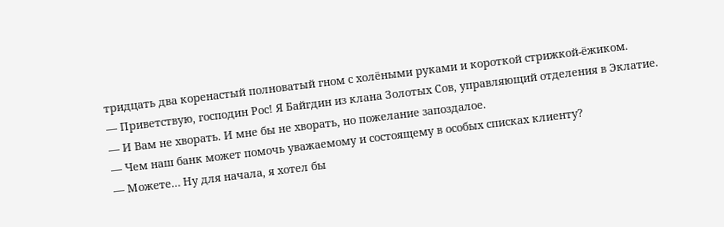тридцать два коренастый полноватый гном с холёными руками и короткой стрижкой-ёжиком.
— Приветствую, господин Рос! Я Байгдин из клана Золотых Сов, управляющий отделения в Эклатие.
— И Вам не хворать. И мне бы не хворать, но пожелание запоздалое.
— Чем наш банк может помочь уважаемому и состоящему в особых списках клиенту?
— Можете… Ну для начала, я хотел бы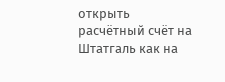открыть расчётный счёт на Штатгаль как на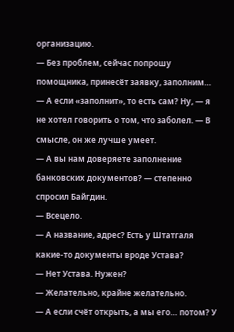организацию.
— Без проблем, сейчас попрошу помощника, принесёт заявку, заполним…
— А если «заполнит», то есть сам? Ну, — я не хотел говорить о том, что заболел. — В смысле, он же лучше умеет.
— А вы нам доверяете заполнение банковских документов? — степенно спросил Байгдин.
— Всецело.
— А название, адрес? Есть у Штатгаля какие-то документы вроде Устава?
— Нет Устава. Нужен?
— Желательно, крайне желательно.
— А если счёт открыть, а мы его… потом? У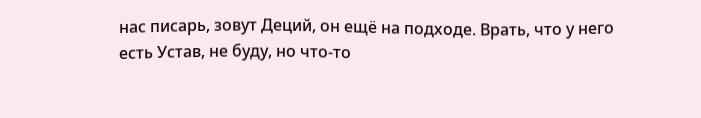нас писарь, зовут Деций, он ещё на подходе. Врать, что у него есть Устав, не буду, но что-то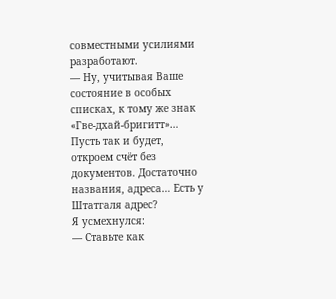совместными усилиями разработают.
— Ну, учитывая Ваше состояние в особых списках, к тому же знак «Гве-дхай-бригитт»… Пусть так и будет, откроем счёт без документов. Достаточно названия, адреса… Есть у Штатгаля адрес?
Я усмехнулся:
— Ставьте как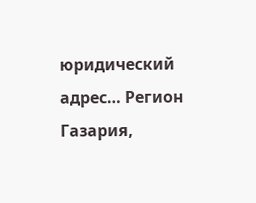юридический адрес… Регион Газария,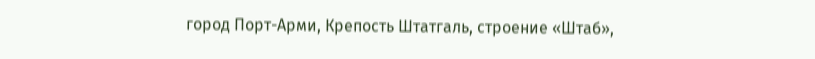город Порт-Арми, Крепость Штатгаль, строение «Штаб»,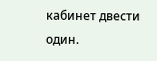кабинет двести один.